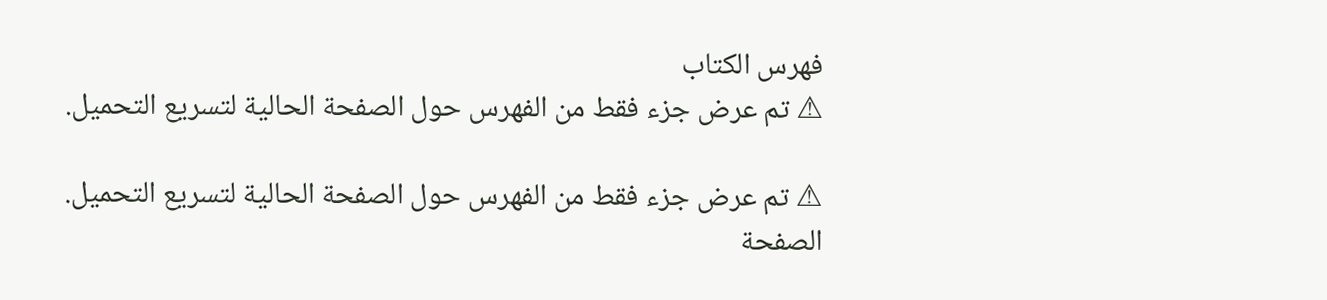فهرس الكتاب
⚠ تم عرض جزء فقط من الفهرس حول الصفحة الحالية لتسريع التحميل.

⚠ تم عرض جزء فقط من الفهرس حول الصفحة الحالية لتسريع التحميل.
الصفحة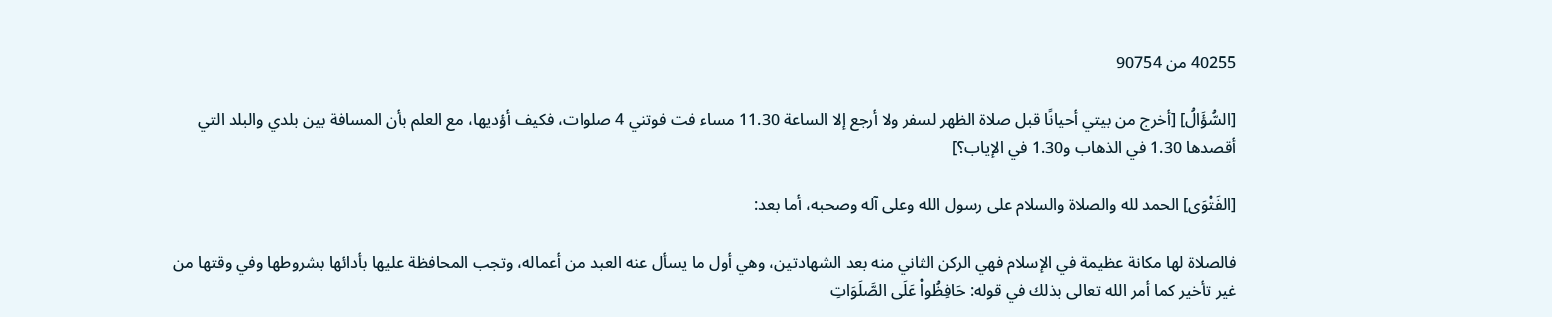40255 من 90754

[السُّؤَالُ] [أخرج من بيتي أحيانًا قبل صلاة الظهر لسفر ولا أرجع إلا الساعة 11.30 مساء فت فوتني 4 صلوات، فكيف أؤديها، مع العلم بأن المسافة بين بلدي والبلد التي أقصدها 1.30 في الذهاب و1.30 في الإياب؟]

[الفَتْوَى] الحمد لله والصلاة والسلام على رسول الله وعلى آله وصحبه، أما بعد:

فالصلاة لها مكانة عظيمة في الإسلام فهي الركن الثاني منه بعد الشهادتين، وهي أول ما يسأل عنه العبد من أعماله، وتجب المحافظة عليها بأدائها بشروطها وفي وقتها من غير تأخير كما أمر الله تعالى بذلك في قوله: حَافِظُواْ عَلَى الصَّلَوَاتِ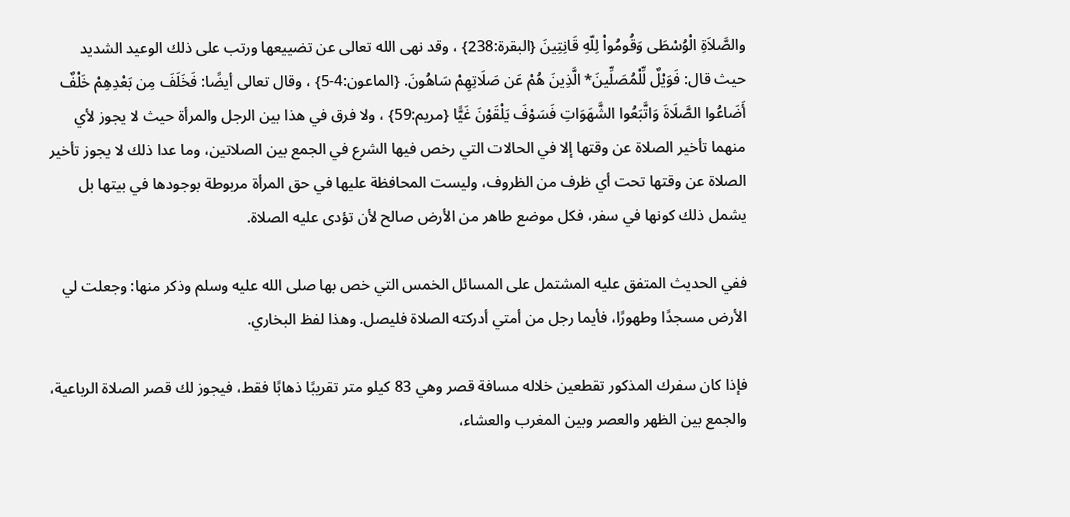والصَّلاَةِ الْوُسْطَى وَقُومُواْ لِلّهِ قَانِتِينَ {البقرة:238} ، وقد نهى الله تعالى عن تضييعها ورتب على ذلك الوعيد الشديد حيث قال: فَوَيْلٌ لِّلْمُصَلِّينَ* الَّذِينَ هُمْ عَن صَلَاتِهِمْ سَاهُونَ. {الماعون:4-5} ، وقال تعالى أيضًا: فَخَلَفَ مِن بَعْدِهِمْ خَلْفٌ أَضَاعُوا الصَّلَاةَ وَاتَّبَعُوا الشَّهَوَاتِ فَسَوْفَ يَلْقَوْنَ غَيًّا {مريم:59} ، ولا فرق في هذا بين الرجل والمرأة حيث لا يجوز لأي منهما تأخير الصلاة عن وقتها إلا في الحالات التي رخص فيها الشرع في الجمع بين الصلاتين، وما عدا ذلك لا يجوز تأخير الصلاة عن وقتها تحت أي ظرف من الظروف، وليست المحافظة عليها في حق المرأة مربوطة بوجودها في بيتها بل يشمل ذلك كونها في سفر، فكل موضع طاهر من الأرض صالح لأن تؤدى عليه الصلاة.

ففي الحديث المتفق عليه المشتمل على المسائل الخمس التي خص بها صلى الله عليه وسلم وذكر منها: وجعلت لي الأرض مسجدًا وطهورًا، فأيما رجل من أمتي أدركته الصلاة فليصل. وهذا لفظ البخاري.

فإذا كان سفرك المذكور تقطعين خلاله مسافة قصر وهي 83 كيلو متر تقريبًا ذهابًا فقط، فيجوز لك قصر الصلاة الرباعية، والجمع بين الظهر والعصر وبين المغرب والعشاء،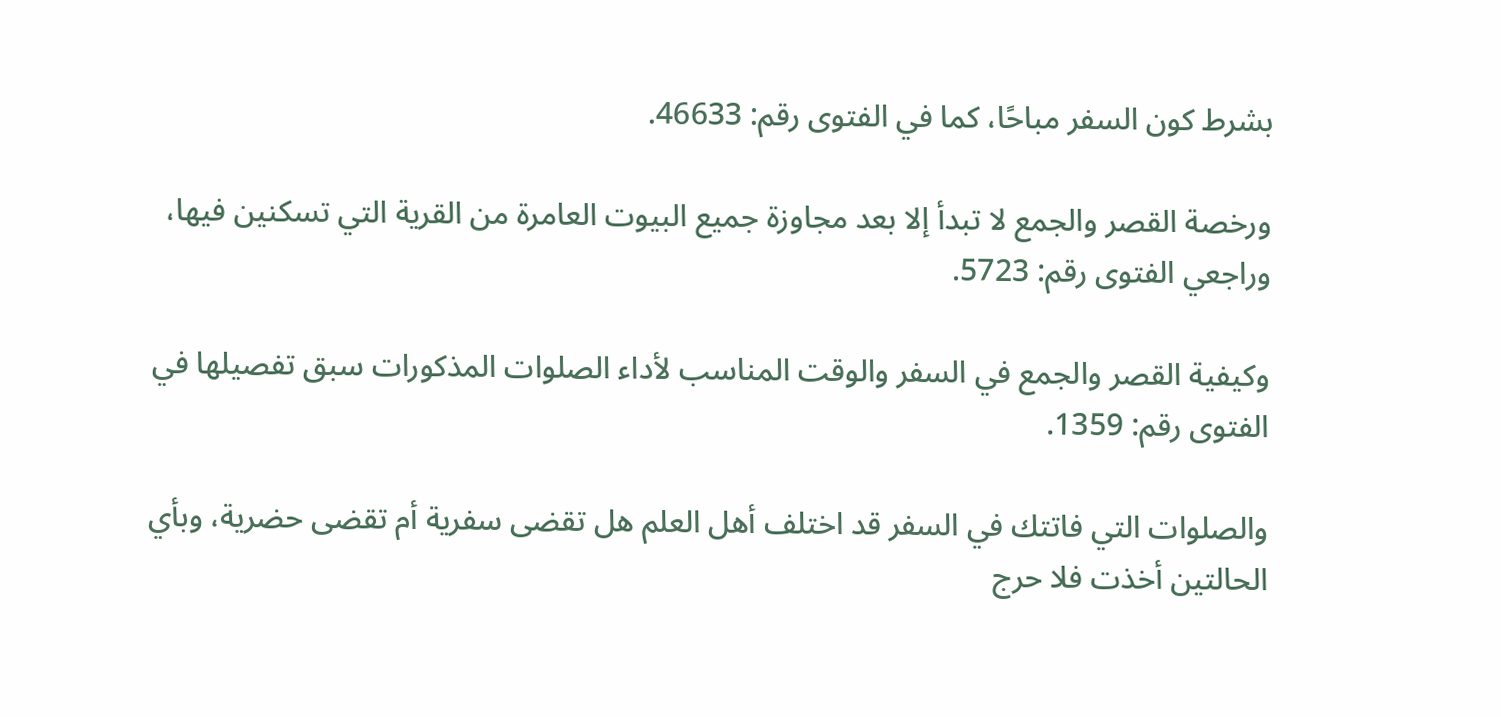بشرط كون السفر مباحًا، كما في الفتوى رقم: 46633.

ورخصة القصر والجمع لا تبدأ إلا بعد مجاوزة جميع البيوت العامرة من القرية التي تسكنين فيها، وراجعي الفتوى رقم: 5723.

وكيفية القصر والجمع في السفر والوقت المناسب لأداء الصلوات المذكورات سبق تفصيلها في الفتوى رقم: 1359.

والصلوات التي فاتتك في السفر قد اختلف أهل العلم هل تقضى سفرية أم تقضى حضرية، وبأي الحالتين أخذت فلا حرج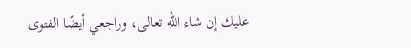عليك إن شاء الله تعالى، وراجعي أيضًا الفتوى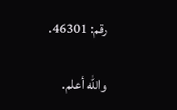رقم: 46301.

والله أعلم.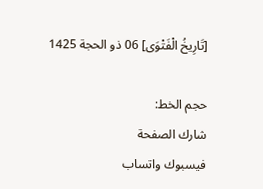[تَارِيخُ الْفَتْوَى] 06 ذو الحجة 1425

حجم الخط:
شارك الصفحة
فيسبوك واتساب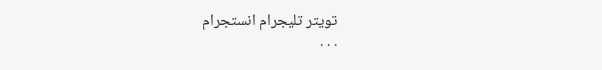تويتر تليجرام انستجرام
. . .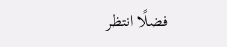فضلًا انتظر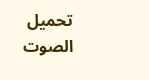تحميل الصوت